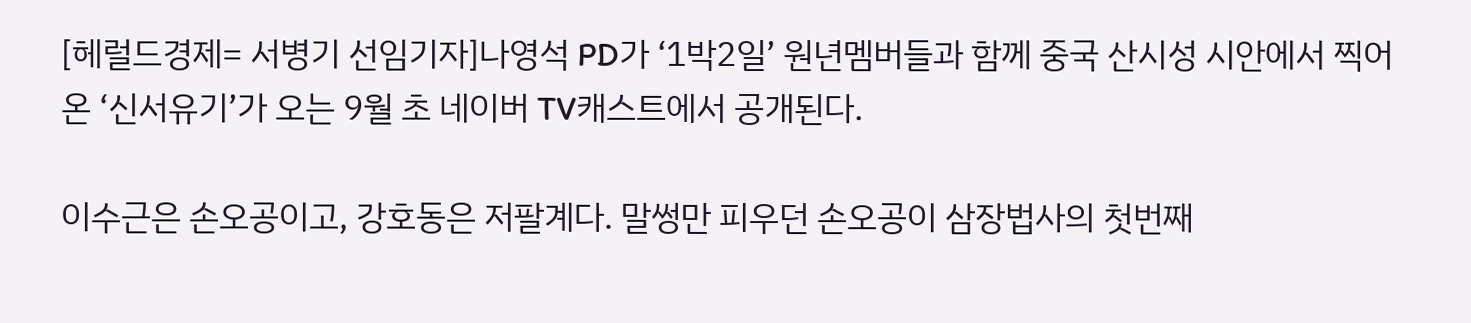[헤럴드경제= 서병기 선임기자]나영석 PD가 ‘1박2일’ 원년멤버들과 함께 중국 산시성 시안에서 찍어온 ‘신서유기’가 오는 9월 초 네이버 TV캐스트에서 공개된다.

이수근은 손오공이고, 강호동은 저팔계다. 말썽만 피우던 손오공이 삼장법사의 첫번째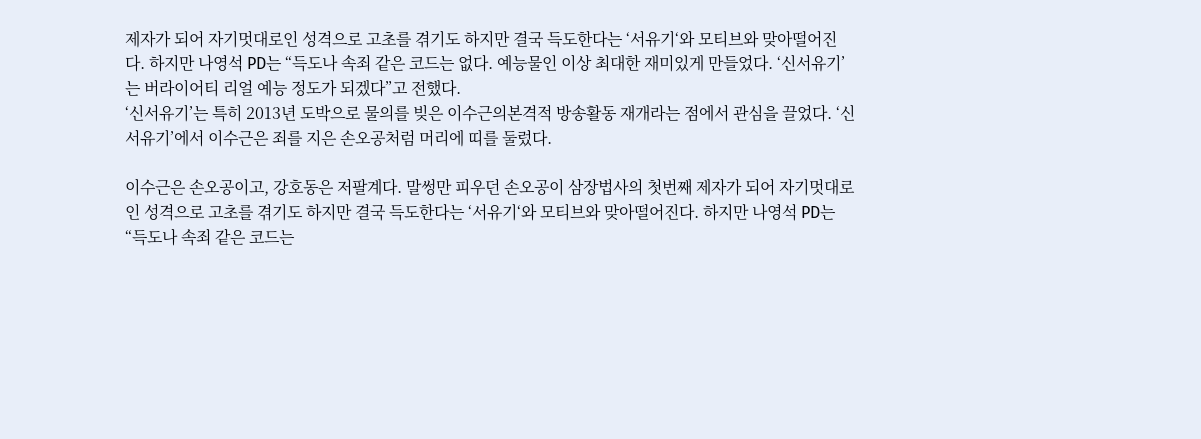제자가 되어 자기멋대로인 성격으로 고초를 겪기도 하지만 결국 득도한다는 ‘서유기‘와 모티브와 맞아떨어진다. 하지만 나영석 PD는 “득도나 속죄 같은 코드는 없다. 예능물인 이상 최대한 재미있게 만들었다. ‘신서유기’는 버라이어티 리얼 예능 정도가 되겠다”고 전했다.
‘신서유기’는 특히 2013년 도박으로 물의를 빚은 이수근의본격적 방송활동 재개라는 점에서 관심을 끌었다. ‘신서유기’에서 이수근은 죄를 지은 손오공처럼 머리에 띠를 둘렀다.

이수근은 손오공이고, 강호동은 저팔계다. 말썽만 피우던 손오공이 삼장법사의 첫번째 제자가 되어 자기멋대로인 성격으로 고초를 겪기도 하지만 결국 득도한다는 ‘서유기‘와 모티브와 맞아떨어진다. 하지만 나영석 PD는 “득도나 속죄 같은 코드는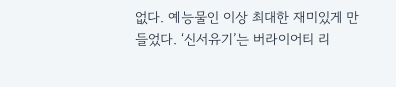없다. 예능물인 이상 최대한 재미있게 만들었다. ‘신서유기’는 버라이어티 리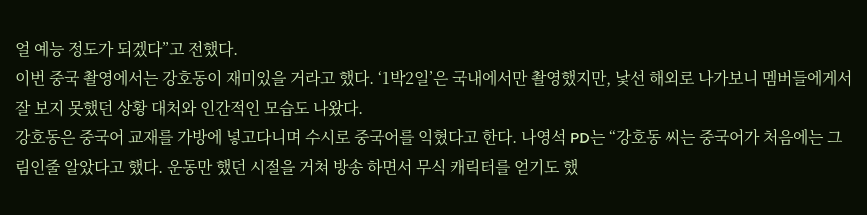얼 예능 정도가 되겠다”고 전했다.
이번 중국 촬영에서는 강호동이 재미있을 거라고 했다. ‘1박2일’은 국내에서만 촬영했지만, 낯선 해외로 나가보니 멤버들에게서 잘 보지 못했던 상황 대처와 인간적인 모습도 나왔다.
강호동은 중국어 교재를 가방에 넣고다니며 수시로 중국어를 익혔다고 한다. 나영석 PD는 “강호동 씨는 중국어가 처음에는 그림인줄 알았다고 했다. 운동만 했던 시절을 거쳐 방송 하면서 무식 캐릭터를 얻기도 했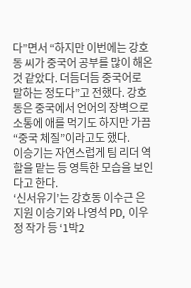다”면서 “하지만 이번에는 강호동 씨가 중국어 공부를 많이 해온 것 같았다. 더듬더듬 중국어로 말하는 정도다”고 전했다. 강호동은 중국에서 언어의 장벽으로 소통에 애를 먹기도 하지만 가끔 “중국 체질”이라고도 했다.
이승기는 자연스럽게 팀 리더 역할을 맡는 등 영특한 모습을 보인다고 한다.
‘신서유기’는 강호동 이수근 은지원 이승기와 나영석 PD, 이우정 작가 등 ‘1박2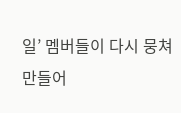일’ 멤버들이 다시 뭉쳐 만들어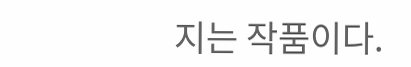지는 작품이다.